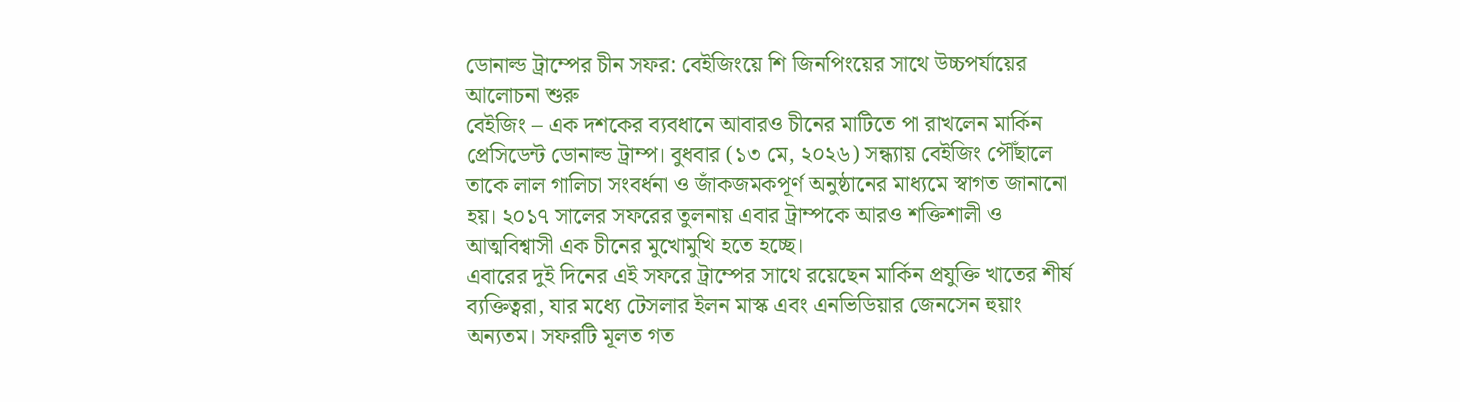ডোনাল্ড ট্রাম্পের চীন সফর: বেইজিংয়ে শি জিনপিংয়ের সাথে উচ্চপর্যায়ের আলোচনা শুরু
বেইজিং – এক দশকের ব্যবধানে আবারও চীনের মাটিতে পা রাখলেন মার্কিন প্রেসিডেন্ট ডোনাল্ড ট্রাম্প। বুধবার (১৩ মে, ২০২৬) সন্ধ্যায় বেইজিং পৌঁছালে তাকে লাল গালিচা সংবর্ধনা ও জাঁকজমকপূর্ণ অনুষ্ঠানের মাধ্যমে স্বাগত জানানো হয়। ২০১৭ সালের সফরের তুলনায় এবার ট্রাম্পকে আরও শক্তিশালী ও আত্মবিশ্বাসী এক চীনের মুখোমুখি হতে হচ্ছে।
এবারের দুই দিনের এই সফরে ট্রাম্পের সাথে রয়েছেন মার্কিন প্রযুক্তি খাতের শীর্ষ ব্যক্তিত্বরা, যার মধ্যে টেসলার ইলন মাস্ক এবং এনভিডিয়ার জেনসেন হুয়াং অন্যতম। সফরটি মূলত গত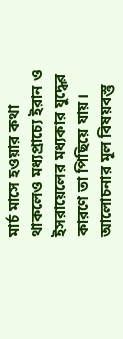মার্চ মাসে হওয়ার কথা থাকলেও মধ্যপ্রাচ্যে ইরান ও ইসরায়েলের মধ্যকার যুদ্ধের কারণে তা পিছিয়ে যায়।
আলোচনার মূল বিষয়বস্তু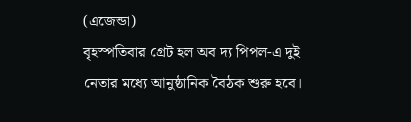(এজেন্ডা)
বৃহস্পতিবার গ্রেট হল অব দ্য পিপল-এ দুই নেতার মধ্যে আনুষ্ঠানিক বৈঠক শুরু হবে।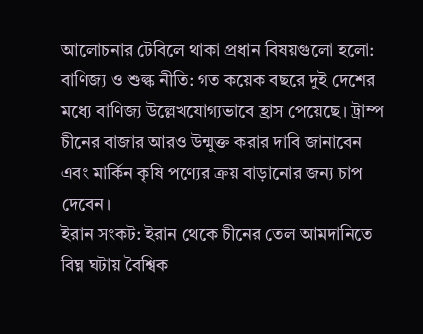আলোচনার টেবিলে থাকা প্রধান বিষয়গুলো হলো:
বাণিজ্য ও শুল্ক নীতি: গত কয়েক বছরে দুই দেশের মধ্যে বাণিজ্য উল্লেখযোগ্যভাবে হ্রাস পেয়েছে। ট্রাম্প চীনের বাজার আরও উন্মুক্ত করার দাবি জানাবেন এবং মার্কিন কৃষি পণ্যের ক্রয় বাড়ানোর জন্য চাপ দেবেন।
ইরান সংকট: ইরান থেকে চীনের তেল আমদানিতে বিঘ্ন ঘটায় বৈশ্বিক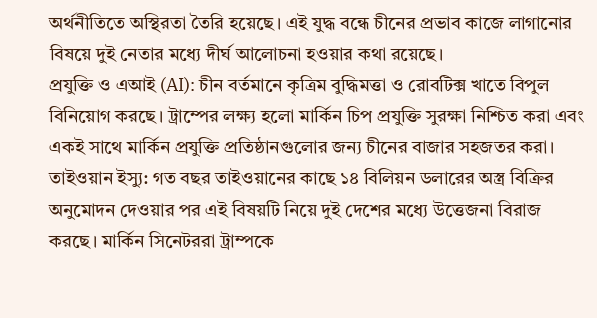অর্থনীতিতে অস্থিরতা তৈরি হয়েছে। এই যুদ্ধ বন্ধে চীনের প্রভাব কাজে লাগানোর বিষয়ে দুই নেতার মধ্যে দীর্ঘ আলোচনা হওয়ার কথা রয়েছে।
প্রযুক্তি ও এআই (AI): চীন বর্তমানে কৃত্রিম বুদ্ধিমত্তা ও রোবটিক্স খাতে বিপুল বিনিয়োগ করছে। ট্রাম্পের লক্ষ্য হলো মার্কিন চিপ প্রযুক্তি সুরক্ষা নিশ্চিত করা এবং একই সাথে মার্কিন প্রযুক্তি প্রতিষ্ঠানগুলোর জন্য চীনের বাজার সহজতর করা।
তাইওয়ান ইস্যু: গত বছর তাইওয়ানের কাছে ১৪ বিলিয়ন ডলারের অস্ত্র বিক্রির অনুমোদন দেওয়ার পর এই বিষয়টি নিয়ে দুই দেশের মধ্যে উত্তেজনা বিরাজ করছে। মার্কিন সিনেটররা ট্রাম্পকে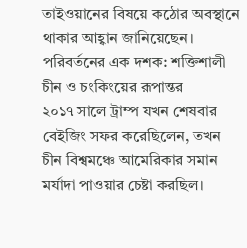তাইওয়ানের বিষয়ে কঠোর অবস্থানে থাকার আহ্বান জানিয়েছেন।
পরিবর্তনের এক দশক: শক্তিশালী চীন ও চংকিংয়ের রূপান্তর
২০১৭ সালে ট্রাম্প যখন শেষবার বেইজিং সফর করেছিলেন, তখন চীন বিশ্বমঞ্চে আমেরিকার সমান মর্যাদা পাওয়ার চেষ্টা করছিল।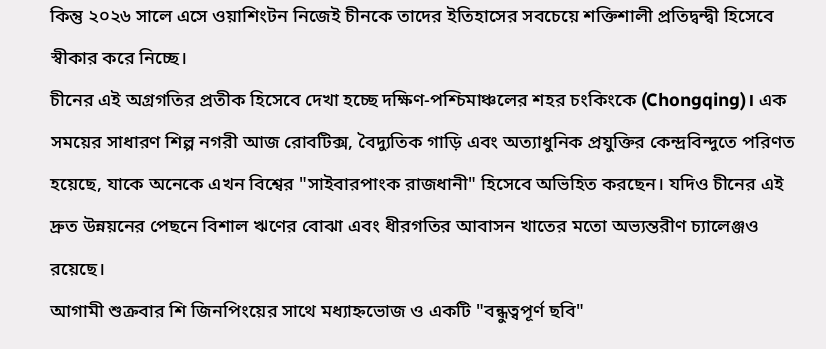কিন্তু ২০২৬ সালে এসে ওয়াশিংটন নিজেই চীনকে তাদের ইতিহাসের সবচেয়ে শক্তিশালী প্রতিদ্বন্দ্বী হিসেবে স্বীকার করে নিচ্ছে।
চীনের এই অগ্রগতির প্রতীক হিসেবে দেখা হচ্ছে দক্ষিণ-পশ্চিমাঞ্চলের শহর চংকিংকে (Chongqing)। এক সময়ের সাধারণ শিল্প নগরী আজ রোবটিক্স, বৈদ্যুতিক গাড়ি এবং অত্যাধুনিক প্রযুক্তির কেন্দ্রবিন্দুতে পরিণত হয়েছে, যাকে অনেকে এখন বিশ্বের "সাইবারপাংক রাজধানী" হিসেবে অভিহিত করছেন। যদিও চীনের এই দ্রুত উন্নয়নের পেছনে বিশাল ঋণের বোঝা এবং ধীরগতির আবাসন খাতের মতো অভ্যন্তরীণ চ্যালেঞ্জও রয়েছে।
আগামী শুক্রবার শি জিনপিংয়ের সাথে মধ্যাহ্নভোজ ও একটি "বন্ধুত্বপূর্ণ ছবি"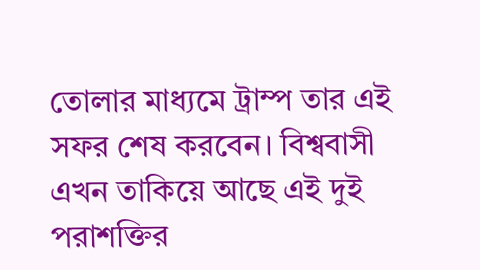তোলার মাধ্যমে ট্রাম্প তার এই সফর শেষ করবেন। বিশ্ববাসী এখন তাকিয়ে আছে এই দুই পরাশক্তির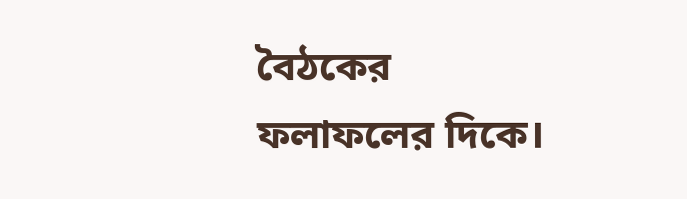বৈঠকের ফলাফলের দিকে।